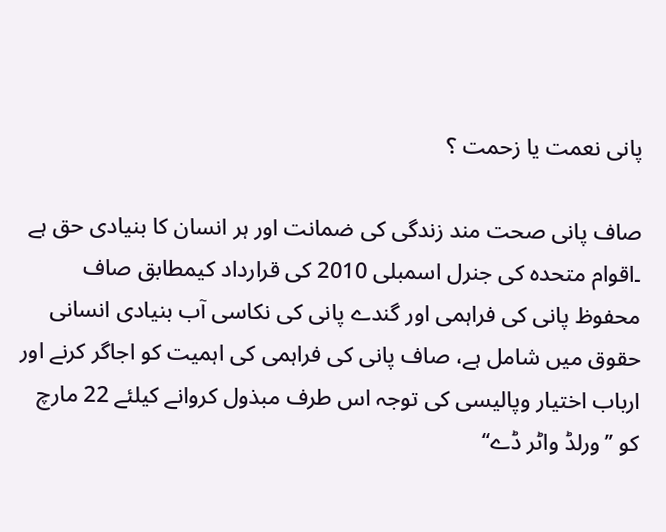پانی نعمت یا زحمت ؟

صاف پانی صحت مند زندگی کی ضمانت اور ہر انسان کا بنیادی حق ہے ۔اقوام متحدہ کی جنرل اسمبلی 2010 کی قرارداد کیمطابق صاف محفوظ پانی کی فراہمی اور گندے پانی کی نکاسی آب بنیادی انسانی حقوق میں شامل ہے، صاف پانی کی فراہمی کی اہمیت کو اجاگر کرنے اور ارباب اختیار وپالیسی کی توجہ اس طرف مبذول کروانے کیلئے 22 مارچ کو ’’ورلڈ واٹر ڈے‘‘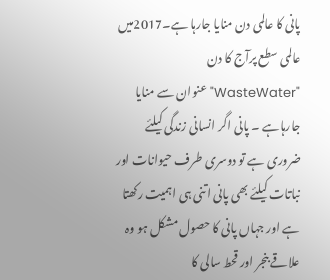پانی کا عالمی دن منایا جارہا ہے۔2017میں عالمی سطع پرآج کا دن "WasteWater" عنوان سے منایا جارہاہے ۔ پانی اگر انسانی زندگی کیلئے ضروری ہے تو دوسری طرف حیوانات اور نباتات کیلئے بھی پانی اتنی ہی اہمیت رکھتا ہے اور جہاں پانی کا حصول مشکل ہو وہ علاقے بنجر اور قحط سالی کا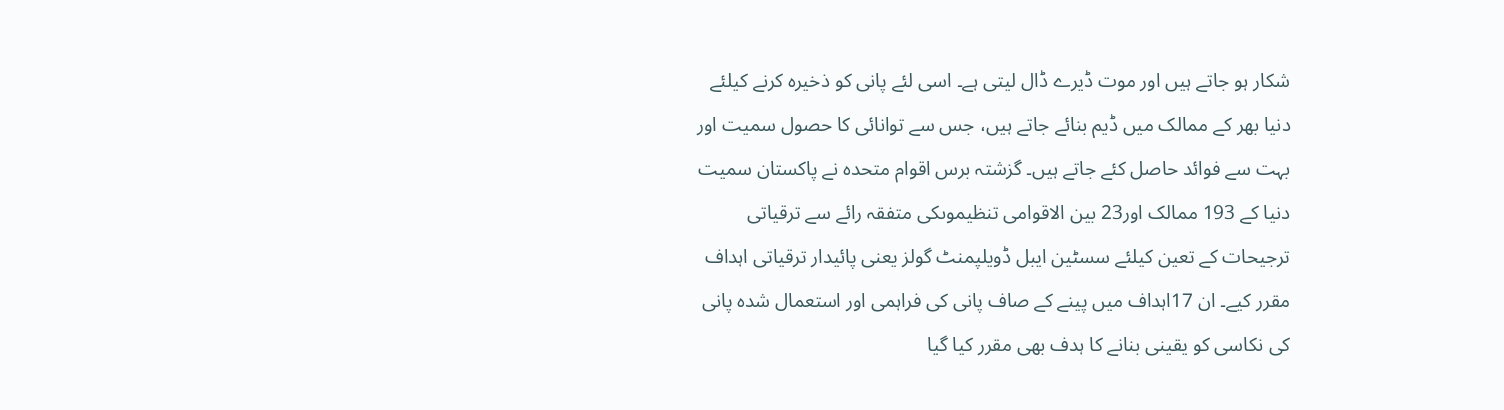شکار ہو جاتے ہیں اور موت ڈیرے ڈال لیتی ہے۔ اسی لئے پانی کو ذخیرہ کرنے کیلئے دنیا بھر کے ممالک میں ڈیم بنائے جاتے ہیں، جس سے توانائی کا حصول سمیت اور بہت سے فوائد حاصل کئے جاتے ہیں۔ گزشتہ برس اقوام متحدہ نے پاکستان سمیت دنیا کے 193 ممالک اور23 بین الاقوامی تنظیموںکی متفقہ رائے سے ترقیاتی ترجیحات کے تعین کیلئے سسٹین ایبل ڈویلپمنٹ گولز یعنی پائیدار ترقیاتی اہداف مقرر کیے۔ ان 17اہداف میں پینے کے صاف پانی کی فراہمی اور استعمال شدہ پانی کی نکاسی کو یقینی بنانے کا ہدف بھی مقرر کیا گیا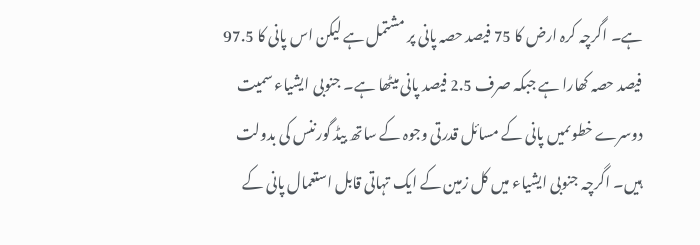ہے۔ اگرچہ کرہ ارض کا 75 فیصد حصہ پانی پر مشتمل ہے لیکن اس پانی کا 97.5 فیصد حصہ کھارا ہے جبکہ صرف 2.5 فیصد پانی میٹھا ہے۔ جنوبی ایشیاء سمیت دوسرے خطوںمیں پانی کے مسائل قدرتی وجوہ کے ساتھ بیڈ گورننس کی بدولت ہیں۔ اگرچہ جنوبی ایشیاء میں کل زمین کے ایک تہاتی قابل استعمال پانی کے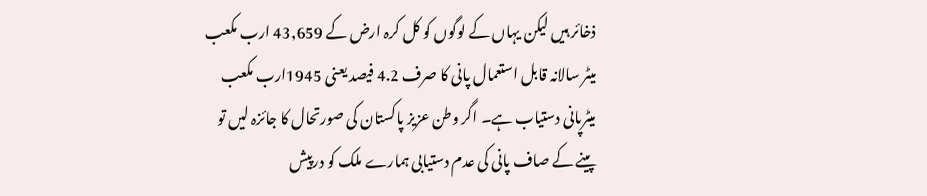ذخائر ہیں لیکن یہاں کے لوگوں کو کل کرہ ارض کے 43,659 ارب مکعب میٹر سالانہ قابل استعمال پانی کا صرف 4.2 فیصد یعنی 1945ارب مکعب میٹرپانی دستیاب ہے۔ اگر وطن عزیز پاکستان کی صورتحال کا جائزہ لیں تو پینے کے صاف پانی کی عدم دستیابی ہمارے ملک کو درپیش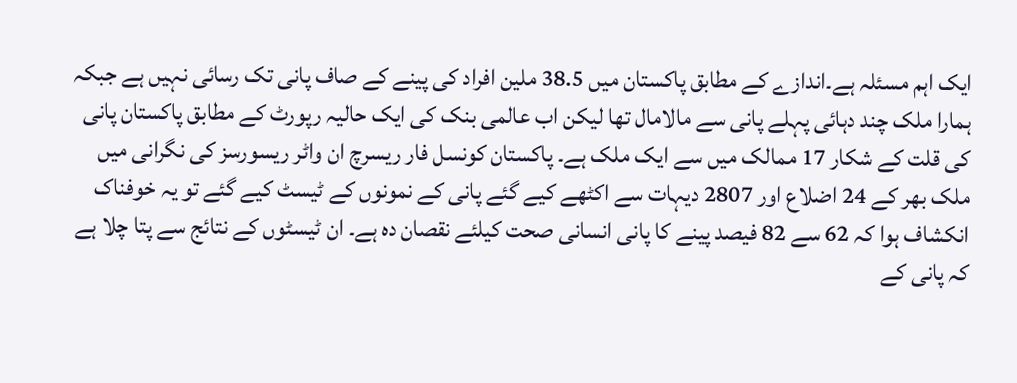ایک اہم مسئلہ ہے۔اندازے کے مطابق پاکستان میں 38.5 ملین افراد کی پینے کے صاف پانی تک رسائی نہیں ہے جبکہ ہمارا ملک چند دہائی پہلے پانی سے مالامال تھا لیکن اب عالمی بنک کی ایک حالیہ رپورٹ کے مطابق پاکستان پانی کی قلت کے شکار 17 ممالک میں سے ایک ملک ہے۔ پاکستان کونسل فار ریسرچ ان واٹر ریسورسز کی نگرانی میں ملک بھر کے 24 اضلاع اور 2807 دیہات سے اکٹھے کیے گئے پانی کے نمونوں کے ٹیسٹ کیے گئے تو یہ خوفناک انکشاف ہوا کہ 62 سے 82 فیصد پینے کا پانی انسانی صحت کیلئے نقصان دہ ہے۔ ان ٹیسٹوں کے نتائج سے پتا چلا ہے کہ پانی کے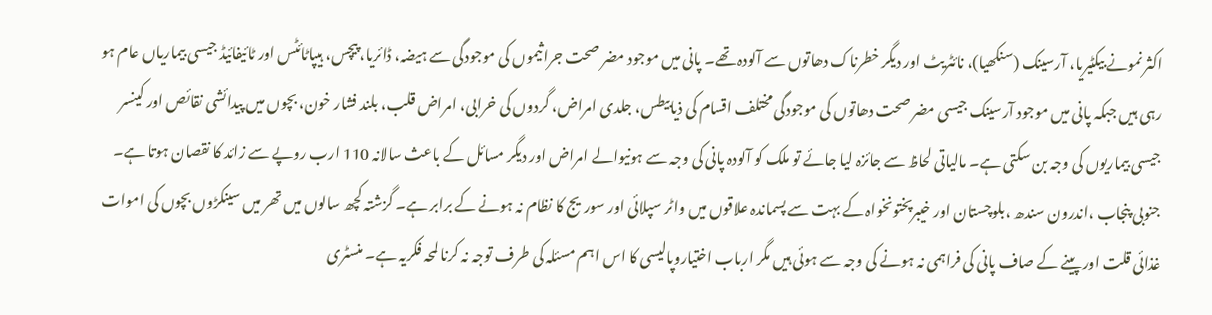اکثر نمونے بیکٹیریا، آرسینک (سنکھیا)، نائٹریٹ اور دیگر خطرناک دھاتوں سے آلودہ تھے۔ پانی میں موجود مضر صحت جراثیموں کی موجودگی سے ہیضہ، ڈائریا، پیچس، ہیپاٹائٹس اور ٹائیفائیڈ جیسی بیماریاں عام ہو رہی ہیں جبکہ پانی میں موجود آرسینک جیسی مضر صحت دھاتوں کی موجودگی مختلف اقسام کی ذیابیطس، جلدی امراض، گردوں کی خرابی، امراض قلب، بلند فشار خون، بچوں میں پیدائشی نقائص اور کینسر جیسی بیماریوں کی وجہ بن سکتی ہے۔ مالیاتی لحاظ سے جائزہ لیا جائے تو ملک کو آلودہ پانی کی وجہ سے ہونیوالے امراض اور دیگر مسائل کے باعث سالانہ 110 ارب روپے سے زائد کا نقصان ہوتا ہے۔ جنوبی پنجاب ،اندرون سندھ ،بلوچستان اور خیبرپختونخواہ کے بہت سے پسماندہ علاقوں میں واٹر سپلائی اور سوریج کا نظام نہ ہونے کے برابر ہے۔ گزشتہ کچھ سالوں میں تھر میں سینکڑوں بچوں کی اموات غذائی قلت اور پینے کے صاف پانی کی فراہمی نہ ہونے کی وجہ سے ہوئی ہیں مگر ارباب اختیاروپالیسی کا اس اہم مسئلہ کی طرف توجہ نہ کرنا لمحہ فکریہ ہے۔ منسٹری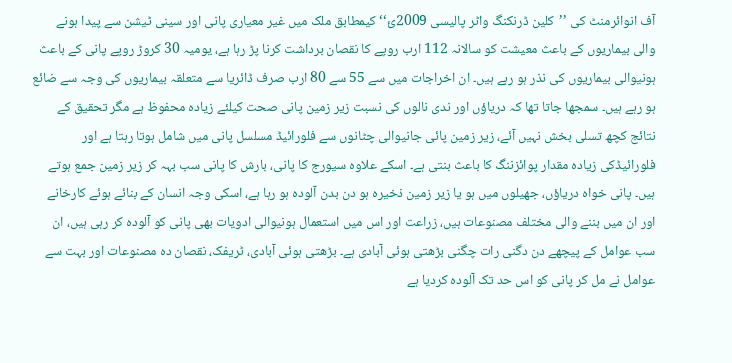آف انوائرمنٹ کی ’’کلین ڈرنکنگ واٹر پالیسی 2009ئ‘‘ کیمطابق ملک میں غیر معیاری پانی اور سینی ٹیشن سے پیدا ہونے والی بیماریوں کے باعث معیشت کو سالانہ 112 ارب روپے کا نقصان برداشت کرنا پڑ رہا ہے، یومیہ 30 کروڑ روپے پانی کے باعث ہونیوالی بیماریوں کی نذر ہو رہے ہیں۔ ان اخراجات میں سے 55 سے 80 ارب صرف ڈائریا سے متعلقہ بیماریوں کی وجہ سے ضائع ہو رہے ہیں۔ سمجھا جاتا تھا کہ دریاؤں اور ندی نالوں کی نسبت زیر زمین پانی صحت کیلئے زیادہ محفوظ ہے مگر تحقیق کے نتائج کچھ تسلی بخش نہیں آئے، زیر زمین پائی جانیوالی چٹانوں سے فلورائیڈ مسلسل پانی میں شامل ہوتا رہتا ہے اور فلورائیڈکی زیادہ مقدار پوائزننگ کا باعث بنتی ہے۔ اسکے علاوہ سیورج کا پانی، بارش کا پانی سب بہہ کر زیر زمین جمع ہوتے ہیں۔ پانی خواہ دریاؤں، جھیلوں میں ہو یا زیر زمین ذخیرہ ہو دن بدن آلودہ ہو رہا ہے، اسکی وجہ انسان کے بنائے ہوئے کارخانے اور ان میں بننے والی مختلف مصنوعات ہیں، زراعت اور اس میں استعمال ہونیوالی ادویات بھی پانی کو آلودہ کر رہی ہیں، ان سب عوامل کے پیچھے دن دگنی رات چگنی بڑھتی ہوئی آبادی ہے۔ بڑھتی ہوئی آبادی، ٹریفک، نقصان دہ مصنوعات اور بہت سے عوامل نے مل کر پانی کو اس حد تک آلودہ کردیا ہے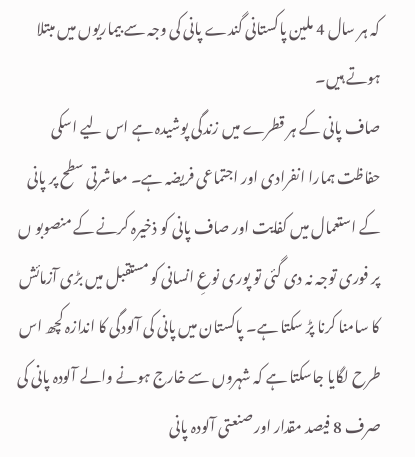کہ ہر سال 4 ملین پاکستانی گندے پانی کی وجہ سے بیماریوں میں مبتلا ہوتے ہیں۔
صاف پانی کے ہر قطرے میں زندگی پوشیدہ ہے اس لیے اسکی حفاظت ہمارا انفرادی اور اجتماعی فریضہ ہے۔ معاشرتی سطح پر پانی کے استعمال میں کفایت اور صاف پانی کو ذخیرہ کرنے کے منصوبو ں پر فوری توجہ نہ دی گئی تو پوری نوعِ انسانی کو مستقبل میں بڑی آزمائش کا سامنا کرنا پڑ سکتا ہے۔ پاکستان میں پانی کی آلودگی کا اندازہ کچھ اس طرح لگایا جاسکتا ہے کہ شہروں سے خارج ہونے والے آلودہ پانی کی صرف 8 فیصد مقدار اور صنعتی آلودہ پانی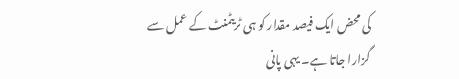کی محض ایک فیصد مقدار کو ہی ٹریٹمنٹ کے عمل سے گزارا جاتا ہے۔ یہی پانی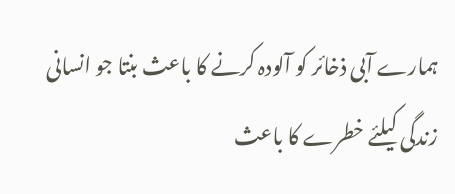ہمارے آبی ذخائر کو آلودہ کرنے کا باعث بنتا جو انسانی زندگی کیلئے خطرے کا باعث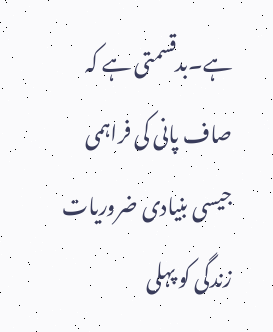ہے۔بدقسمتی ہے کہ صاف پانی کی فراہمی جیسی بنیادی ضروریات زندگی کو پہلی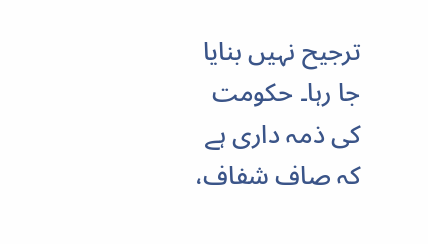ترجیح نہیں بنایا جا رہا۔ حکومت کی ذمہ داری ہے کہ صاف شفاف،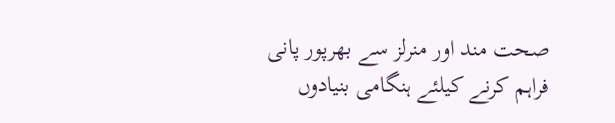صحت مند اور منرلز سے بھرپور پانی فراہم کرنے کیلئے ہنگامی بنیادوں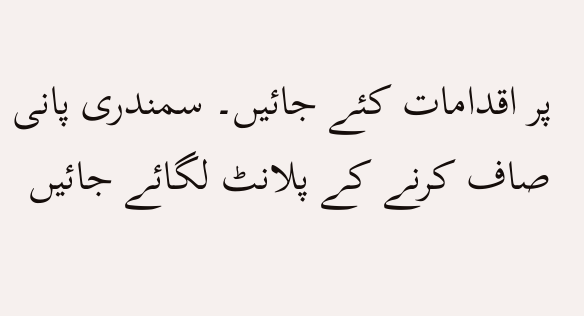پر اقدامات کئے جائیں۔ سمندری پانی صاف کرنے کے پلانٹ لگائے جائیں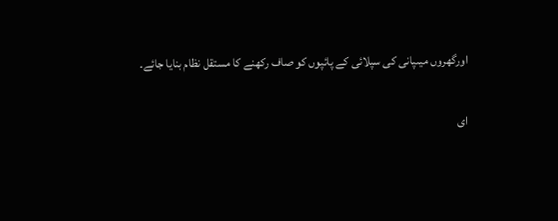اورگھروں میںپانی کی سپلائی کے پائپوں کو صاف رکھنے کا مستقل نظام بنایا جائے۔

ای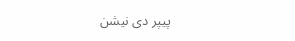پیپر دی نیشن